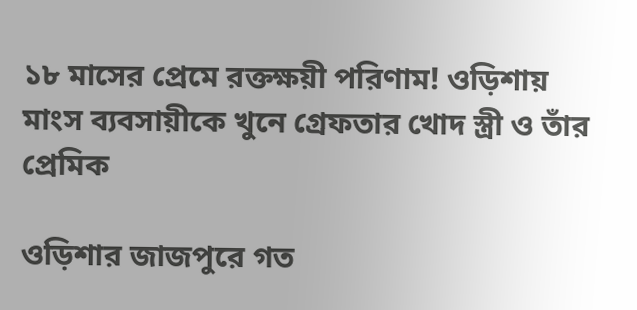১৮ মাসের প্রেমে রক্তক্ষয়ী পরিণাম! ওড়িশায় মাংস ব্যবসায়ীকে খুনে গ্রেফতার খোদ স্ত্রী ও তাঁর প্রেমিক

ওড়িশার জাজপুরে গত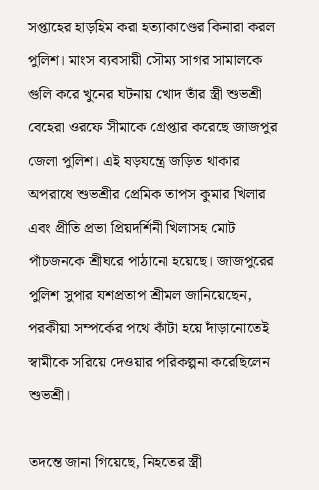সপ্তাহের হাড়হিম করা হত্যাকাণ্ডের কিনারা করল পুলিশ। মাংস ব্যবসায়ী সৌম্য সাগর সামালকে গুলি করে খুনের ঘটনায় খোদ তাঁর স্ত্রী শুভশ্রী বেহেরা ওরফে সীমাকে গ্রেপ্তার করেছে জাজপুর জেলা পুলিশ। এই ষড়যন্ত্রে জড়িত থাকার অপরাধে শুভশ্রীর প্রেমিক তাপস কুমার খিলার এবং প্রীতি প্রভা প্রিয়দর্শিনী খিলাসহ মোট পাঁচজনকে শ্রীঘরে পাঠানো হয়েছে। জাজপুরের পুলিশ সুপার যশপ্রতাপ শ্রীমল জানিয়েছেন, পরকীয়া সম্পর্কের পথে কাঁটা হয়ে দাঁড়ানোতেই স্বামীকে সরিয়ে দেওয়ার পরিকল্পনা করেছিলেন শুভশ্রী।

তদন্তে জানা গিয়েছে, নিহতের স্ত্রী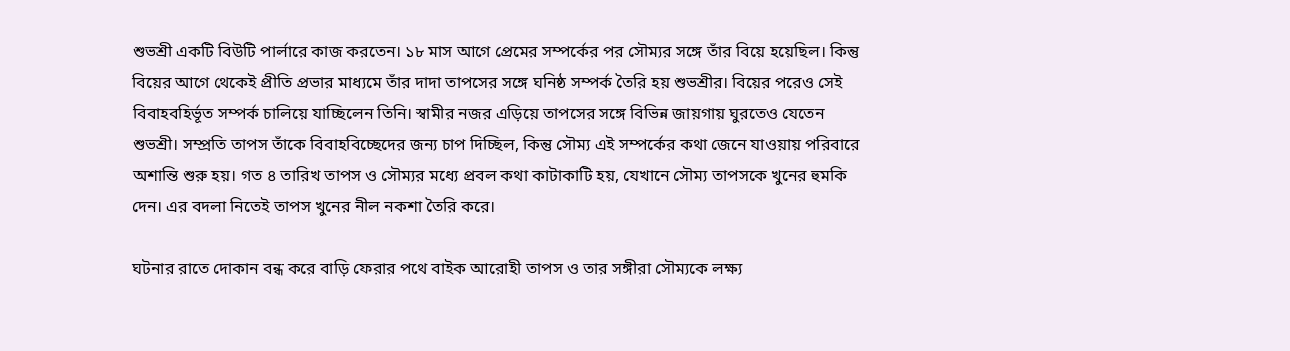শুভশ্রী একটি বিউটি পার্লারে কাজ করতেন। ১৮ মাস আগে প্রেমের সম্পর্কের পর সৌম্যর সঙ্গে তাঁর বিয়ে হয়েছিল। কিন্তু বিয়ের আগে থেকেই প্রীতি প্রভার মাধ্যমে তাঁর দাদা তাপসের সঙ্গে ঘনিষ্ঠ সম্পর্ক তৈরি হয় শুভশ্রীর। বিয়ের পরেও সেই বিবাহবহির্ভূত সম্পর্ক চালিয়ে যাচ্ছিলেন তিনি। স্বামীর নজর এড়িয়ে তাপসের সঙ্গে বিভিন্ন জায়গায় ঘুরতেও যেতেন শুভশ্রী। সম্প্রতি তাপস তাঁকে বিবাহবিচ্ছেদের জন্য চাপ দিচ্ছিল, কিন্তু সৌম্য এই সম্পর্কের কথা জেনে যাওয়ায় পরিবারে অশান্তি শুরু হয়। গত ৪ তারিখ তাপস ও সৌম্যর মধ্যে প্রবল কথা কাটাকাটি হয়, যেখানে সৌম্য তাপসকে খুনের হুমকি দেন। এর বদলা নিতেই তাপস খুনের নীল নকশা তৈরি করে।

ঘটনার রাতে দোকান বন্ধ করে বাড়ি ফেরার পথে বাইক আরোহী তাপস ও তার সঙ্গীরা সৌম্যকে লক্ষ্য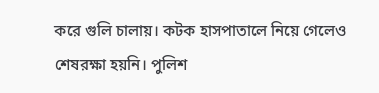করে গুলি চালায়। কটক হাসপাতালে নিয়ে গেলেও শেষরক্ষা হয়নি। পুলিশ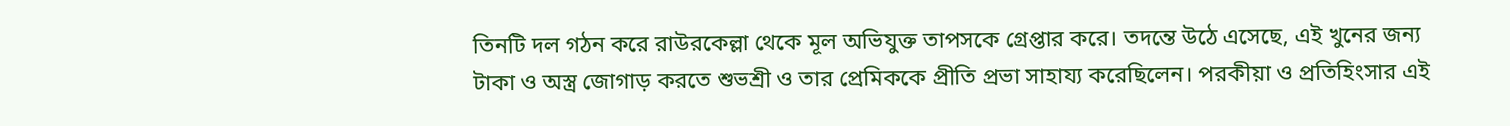তিনটি দল গঠন করে রাউরকেল্লা থেকে মূল অভিযুক্ত তাপসকে গ্রেপ্তার করে। তদন্তে উঠে এসেছে, এই খুনের জন্য টাকা ও অস্ত্র জোগাড় করতে শুভশ্রী ও তার প্রেমিককে প্রীতি প্রভা সাহায্য করেছিলেন। পরকীয়া ও প্রতিহিংসার এই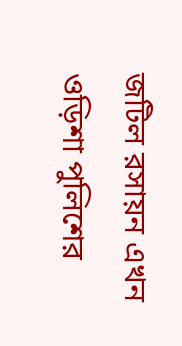জটিল রসায়ন এখন ওড়িশা পুলিশের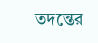তদন্তের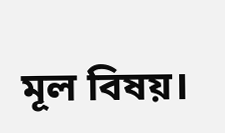মূল বিষয়।